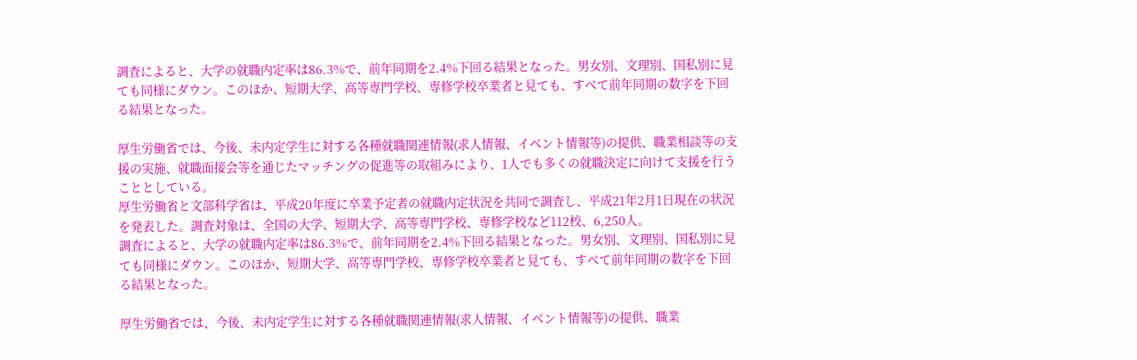調査によると、大学の就職内定率は86.3%で、前年同期を2.4%下回る結果となった。男女別、文理別、国私別に見ても同様にダウン。このほか、短期大学、高等専門学校、専修学校卒業者と見ても、すべて前年同期の数字を下回る結果となった。

厚生労働省では、今後、未内定学生に対する各種就職関連情報(求人情報、イベント情報等)の提供、職業相談等の支援の実施、就職面接会等を通じたマッチングの促進等の取組みにより、1人でも多くの就職決定に向けて支援を行うこととしている。
厚生労働省と文部科学省は、平成20年度に卒業予定者の就職内定状況を共同で調査し、平成21年2月1日現在の状況を発表した。調査対象は、全国の大学、短期大学、高等専門学校、専修学校など112校、6,250人。
調査によると、大学の就職内定率は86.3%で、前年同期を2.4%下回る結果となった。男女別、文理別、国私別に見ても同様にダウン。このほか、短期大学、高等専門学校、専修学校卒業者と見ても、すべて前年同期の数字を下回る結果となった。

厚生労働省では、今後、未内定学生に対する各種就職関連情報(求人情報、イベント情報等)の提供、職業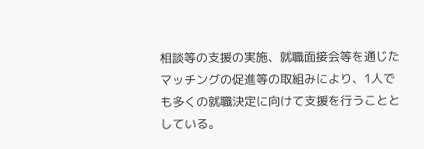相談等の支援の実施、就職面接会等を通じたマッチングの促進等の取組みにより、1人でも多くの就職決定に向けて支援を行うこととしている。